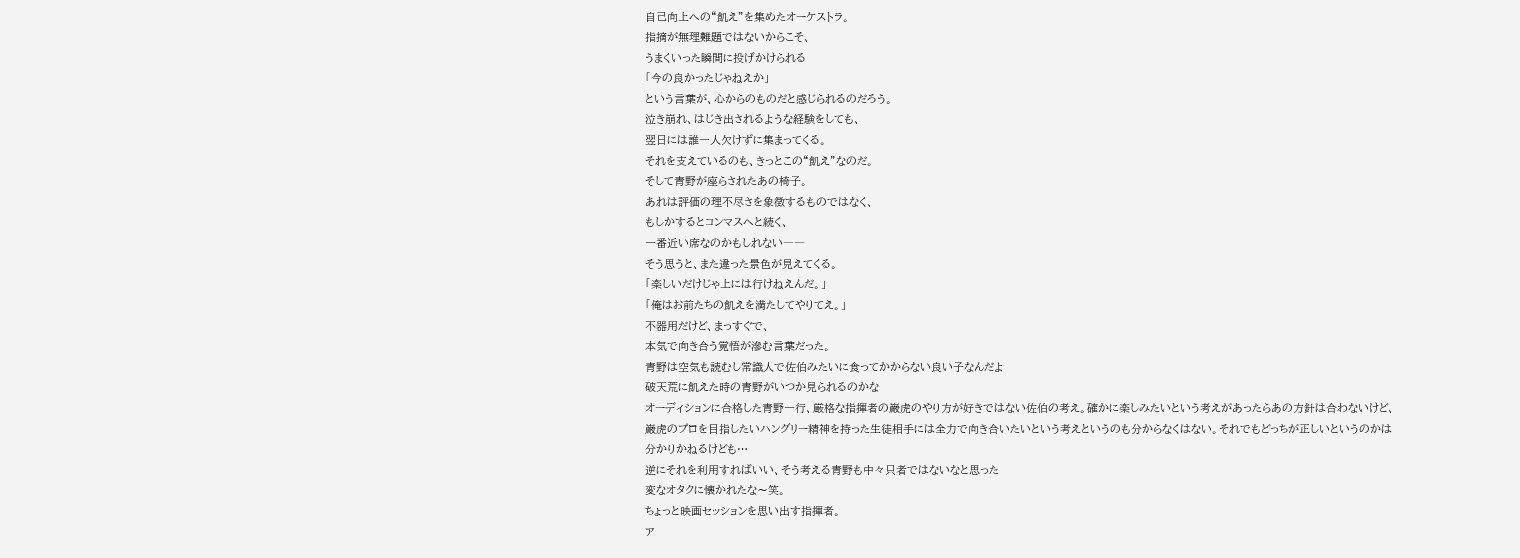自己向上への“飢え”を集めたオーケストラ。
指摘が無理難題ではないからこそ、
うまくいった瞬間に投げかけられる
「今の良かったじゃねえか」
という言葉が、心からのものだと感じられるのだろう。
泣き崩れ、はじき出されるような経験をしても、
翌日には誰一人欠けずに集まってくる。
それを支えているのも、きっとこの“飢え”なのだ。
そして青野が座らされたあの椅子。
あれは評価の理不尽さを象徴するものではなく、
もしかするとコンマスへと続く、
一番近い席なのかもしれない――
そう思うと、また違った景色が見えてくる。
「楽しいだけじゃ上には行けねえんだ。」
「俺はお前たちの飢えを満たしてやりてえ。」
不器用だけど、まっすぐで、
本気で向き合う覚悟が滲む言葉だった。
青野は空気も読むし常識人で佐伯みたいに食ってかからない良い子なんだよ
破天荒に飢えた時の青野がいつか見られるのかな
オーディションに合格した青野一行、厳格な指揮者の巌虎のやり方が好きではない佐伯の考え。確かに楽しみたいという考えがあったらあの方針は合わないけど、巌虎のプロを目指したいハングリー精神を持った生徒相手には全力で向き合いたいという考えというのも分からなくはない。それでもどっちが正しいというのかは分かりかねるけども…
逆にそれを利用すればいい、そう考える青野も中々只者ではないなと思った
変なオタクに懐かれたな〜笑。
ちょっと映画セッションを思い出す指揮者。
ア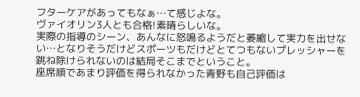フターケアがあってもなぁ…て感じよな。
ヴァイオリン3人とも合格!素晴らしいな。
実際の指導のシーン、あんなに怒鳴るようだと萎縮して実力を出せない…となりそうだけどスポーツもだけどとてつもないプレッシャーを跳ね除けられないのは結局そこまでということ。
座席順であまり評価を得られなかった青野も自己評価は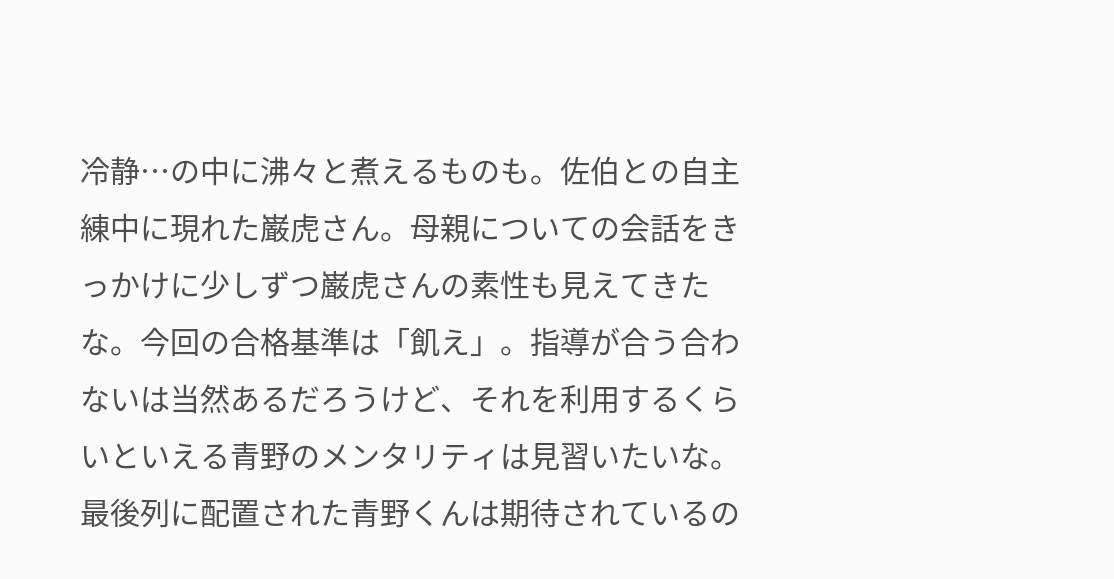冷静…の中に沸々と煮えるものも。佐伯との自主練中に現れた巌虎さん。母親についての会話をきっかけに少しずつ巌虎さんの素性も見えてきたな。今回の合格基準は「飢え」。指導が合う合わないは当然あるだろうけど、それを利用するくらいといえる青野のメンタリティは見習いたいな。
最後列に配置された青野くんは期待されているの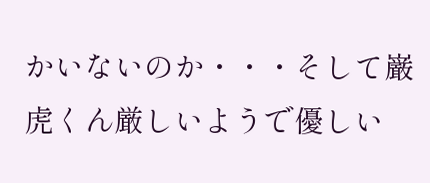かいないのか・・・そして巌虎くん厳しいようで優しい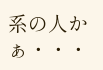系の人かぁ・・・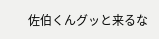佐伯くんグッと来るな